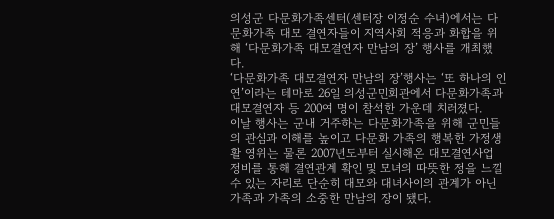의성군 다문화가족센터(센터장 이정순 수녀)에서는 다문화가족 대모 결연자들이 지역사회 적응과 화합을 위해 ‘다문화가족 대모결연자 만남의 장’ 행사를 개최했다.
‘다문화가족 대모결연자 만남의 장’행사는 ‘또 하나의 인연’이라는 테마로 26일 의성군민회관에서 다문화가족과 대모결연자 등 200여 명이 참석한 가운데 치러졌다.
이날 행사는 군내 거주하는 다문화가족을 위해 군민들의 관심과 이해를 높이고 다문화 가족의 행복한 가정생활 영위는 물론 2007년도부터 실시해온 대모결연사업 정비를 통해 결연관계 확인 및 모녀의 따뜻한 정을 느낄 수 있는 자리로 단순히 대모와 대녀사이의 관계가 아닌 가족과 가족의 소중한 만남의 장이 됐다.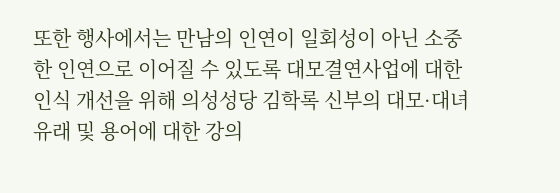또한 행사에서는 만남의 인연이 일회성이 아닌 소중한 인연으로 이어질 수 있도록 대모결연사업에 대한 인식 개선을 위해 의성성당 김학록 신부의 대모·대녀 유래 및 용어에 대한 강의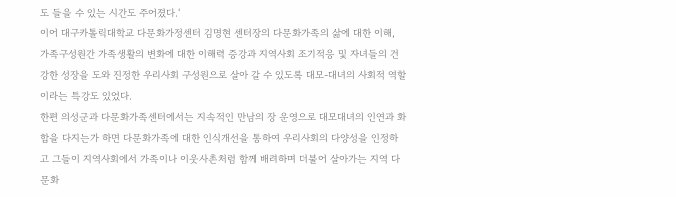도 들을 수 있는 시간도 주어졌다.‘
이어 대구카톨릭대학교 다문화가정센터 김명현 센터장의 다문화가족의 삶에 대한 이해, 가족구성원간 가족생활의 변화에 대한 이해력 증강과 지역사회 조기적응 및 자녀들의 건강한 성장을 도와 진정한 우리사회 구성원으로 살아 갈 수 있도록 대모-대녀의 사회적 역할이라는 특강도 있었다.
한편 의성군과 다문화가족센터에서는 지속적인 만남의 장 운영으로 대모대녀의 인연과 화합을 다지는가 하면 다문화가족에 대한 인식개선을 통하여 우리사회의 다양성을 인정하고 그들이 지역사회에서 가족이나 이웃사촌처럼 함께 배려하며 더불어 살아가는 지역 다문화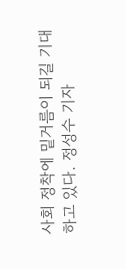사회 정착에 밑거름이 되길 기대하고 있다. 정성수 기자